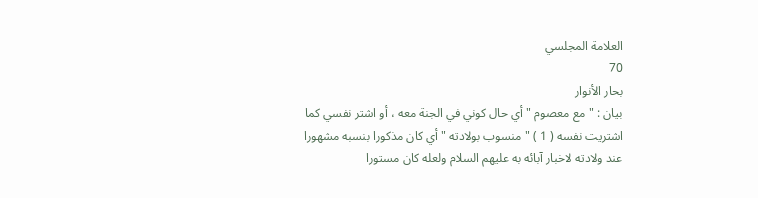العلامة المجلسي
70
بحار الأنوار
بيان : " مع معصوم " أي حال كوني في الجنة معه ، أو اشتر نفسي كما اشتريت نفسه ( 1 ) " منسوب بولادته " أي كان مذكورا بنسبه مشهورا عند ولادته لاخبار آبائه به عليهم السلام ولعله كان مستورا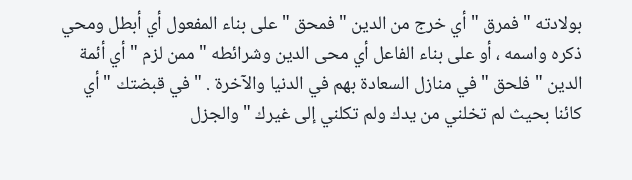بولادته " فمرق " أي خرج من الدين " فمحق " على بناء المفعول أي أبطل ومحي ذكره واسمه ، أو على بناء الفاعل أي محى الدين وشرائطه " ممن لزم " أي أئمة الدين " فلحق " في منازل السعادة بهم في الدنيا والآخرة . " في قبضتك " أي كائنا بحيث لم تخلني من يدك ولم تكلني إلى غيرك " والجزل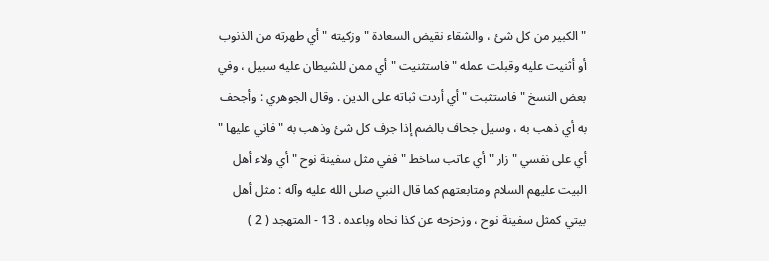" الكبير من كل شئ ، والشقاء نقيض السعادة " وزكيته " أي طهرته من الذنوب أو أثنيت عليه وقبلت عمله " فاستثنيت " أي ممن للشيطان عليه سبيل ، وفي بعض النسخ " فاستثبت " أي أردت ثباته على الدين . وقال الجوهري : وأجحف به أي ذهب به ، وسيل جحاف بالضم إذا جرف كل شئ وذهب به " فاني عليها " أي على نفسي " زار " أي عاتب ساخط " ففي مثل سفينة نوح " أي ولاء أهل البيت عليهم السلام ومتابعتهم كما قال النبي صلى الله عليه وآله : مثل أهل بيتي كمثل سفينة نوح ، وزحزحه عن كذا نحاه وباعده . 13 - المتهجد ( 2 )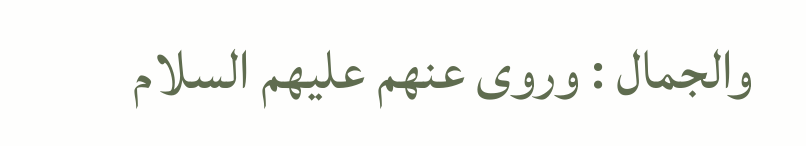والجمال : وروى عنهم عليهم السلام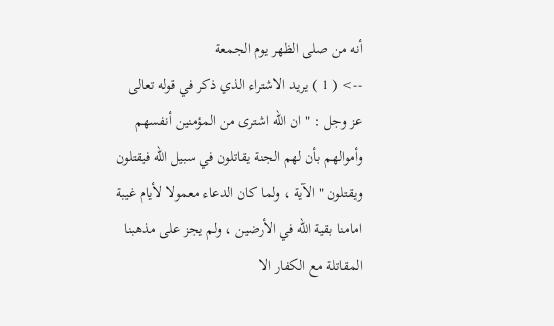أنه من صلى الظهر يوم الجمعة
--> ( 1 ) يريد الاشتراء الذي ذكر في قوله تعالى عز وجل : " ان الله اشترى من المؤمنين أنفسهم وأموالهم بأن لهم الجنة يقاتلون في سبيل الله فيقتلون ويقتلون " الآية ، ولما كان الدعاء معمولا لأيام غيبة امامنا بقية الله في الأرضين ، ولم يجز على مذهبنا المقاتلة مع الكفار الا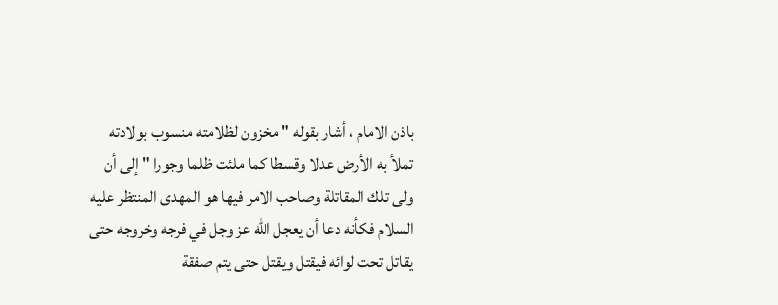باذن الامام ، أشار بقوله " مخزون لظلامته منسوب بولادته تملأ به الأرض عدلا وقسطا كما ملئت ظلما وجورا " إلى أن ولى تلك المقاتلة وصاحب الامر فيها هو المهدى المنتظر عليه السلام فكأنه دعا أن يعجل الله عز وجل في فرجه وخروجه حتى يقاتل تحت لوائه فيقتل ويقتل حتى يتم صفقة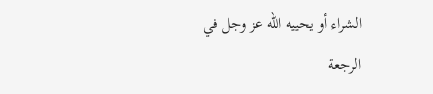الشراء أو يحييه الله عز وجل في الرجعة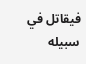فيقاتل في سبيله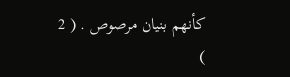كأنهم بنيان مرصوص . ( 2 )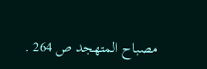مصباح المتهجد ص 264 .